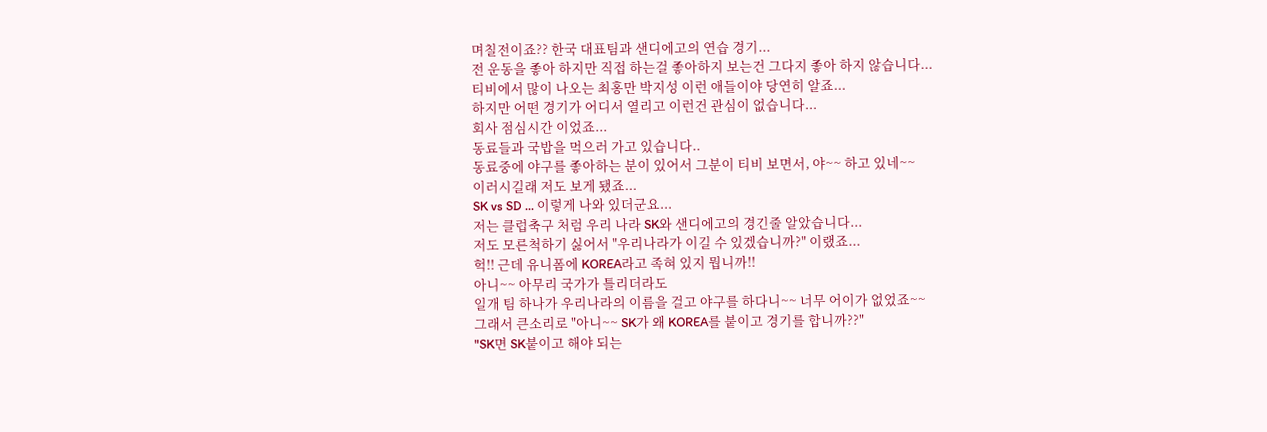며칠전이죠?? 한국 대표팀과 샌디에고의 연습 경기...
전 운동을 좋아 하지만 직접 하는걸 좋아하지 보는건 그다지 좋아 하지 않습니다...
티비에서 많이 나오는 최홍만 박지성 이런 애들이야 당연히 알죠...
하지만 어떤 경기가 어디서 열리고 이런건 관심이 없습니다...
회사 점심시간 이었죠...
동료들과 국밥을 먹으러 가고 있습니다..
동료중에 야구를 좋아하는 분이 있어서 그분이 티비 보면서, 야~~ 하고 있네~~
이러시길래 저도 보게 됐죠...
SK vs SD ... 이렇게 나와 있더군요...
저는 클럽축구 처럼 우리 나라 SK와 샌디에고의 경긴줄 알았습니다...
저도 모른척하기 싫어서 "우리나라가 이길 수 있겠습니까?" 이랬죠...
헉!! 근데 유니폼에 KOREA라고 족혀 있지 뭡니까!!
아니~~ 아무리 국가가 틀리더라도
일개 팀 하나가 우리나라의 이름을 걸고 야구를 하다니~~ 너무 어이가 없었죠~~
그래서 큰소리로 "아니~~ SK가 왜 KOREA를 붙이고 경기를 합니까??"
"SK면 SK붙이고 해야 되는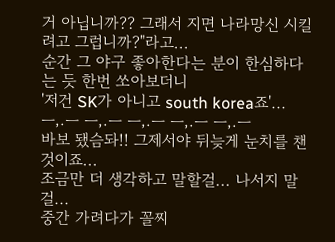거 아닙니까?? 그래서 지면 나라망신 시킬려고 그럽니까?"라고...
순간 그 야구 좋아한다는 분이 한심하다는 듯 한번 쏘아보더니
'저건 SK가 아니고 south korea죠'... ㅡ,.ㅡ ㅡ,.ㅡ ㅡ,.ㅡ ㅡ,.ㅡ ㅡ,.ㅡ
바보 됐슴돠!! 그제서야 뒤늦게 눈치를 챈것이죠...
조금만 더 생각하고 말할걸... 나서지 말걸...
중간 가려다가 꼴찌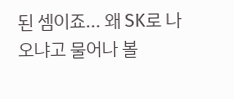된 셈이죠... 왜 SK로 나오냐고 물어나 볼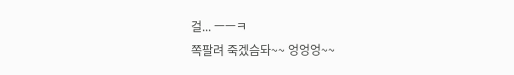걸... ㅡㅡㅋ
쪽팔려 죽겠슴돠~~ 엉엉엉~~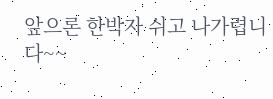앞으론 한박자 쉬고 나가렵니다~~